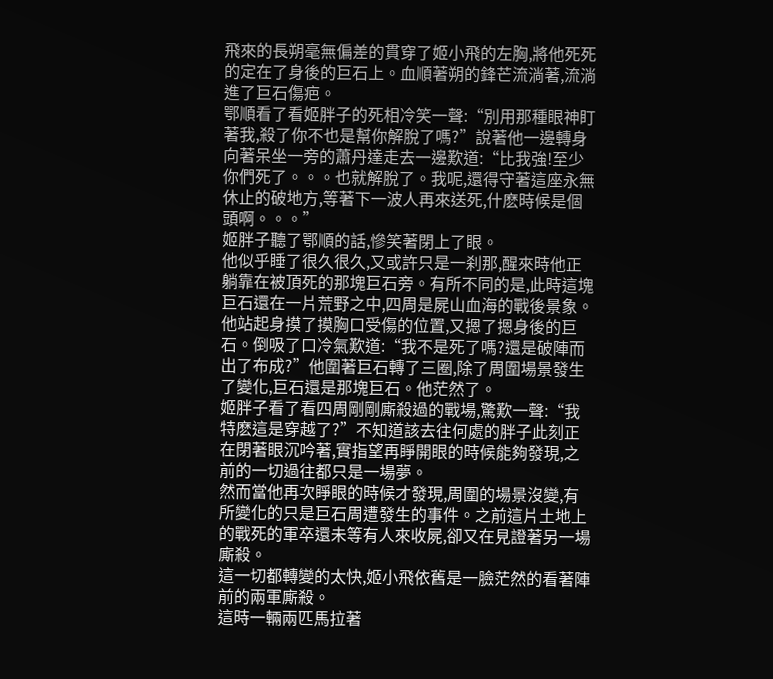飛來的長朔毫無偏差的貫穿了姬小飛的左胸,將他死死的定在了身後的巨石上。血順著朔的鋒芒流淌著,流淌進了巨石傷疤。
鄂順看了看姬胖子的死相冷笑一聲:“別用那種眼神盯著我,殺了你不也是幫你解脫了嗎?”說著他一邊轉身向著呆坐一旁的蕭丹達走去一邊歎道:“比我強!至少你們死了。。。也就解脫了。我呢,還得守著這座永無休止的破地方,等著下一波人再來送死,什麽時候是個頭啊。。。”
姬胖子聽了鄂順的話,慘笑著閉上了眼。
他似乎睡了很久很久,又或許只是一刹那,醒來時他正躺靠在被頂死的那塊巨石旁。有所不同的是,此時這塊巨石還在一片荒野之中,四周是屍山血海的戰後景象。
他站起身摸了摸胸口受傷的位置,又摁了摁身後的巨石。倒吸了口冷氣歎道:“我不是死了嗎?還是破陣而出了布成?”他圍著巨石轉了三圈,除了周圍場景發生了變化,巨石還是那塊巨石。他茫然了。
姬胖子看了看四周剛剛廝殺過的戰場,驚歎一聲:“我特麽這是穿越了?”不知道該去往何處的胖子此刻正在閉著眼沉吟著,實指望再睜開眼的時候能夠發現,之前的一切過往都只是一場夢。
然而當他再次睜眼的時候才發現,周圍的場景沒變,有所變化的只是巨石周遭發生的事件。之前這片土地上的戰死的軍卒還未等有人來收屍,卻又在見證著另一場廝殺。
這一切都轉變的太快,姬小飛依舊是一臉茫然的看著陣前的兩軍廝殺。
這時一輛兩匹馬拉著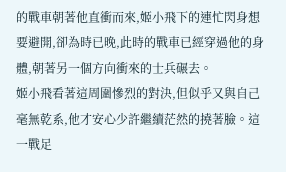的戰車朝著他直衝而來,姬小飛下的連忙閃身想要避開,卻為時已晚,此時的戰車已經穿過他的身體,朝著另一個方向衝來的士兵碾去。
姬小飛看著這周圍慘烈的對決,但似乎又與自己毫無乾系,他才安心少許繼續茫然的撓著臉。這一戰足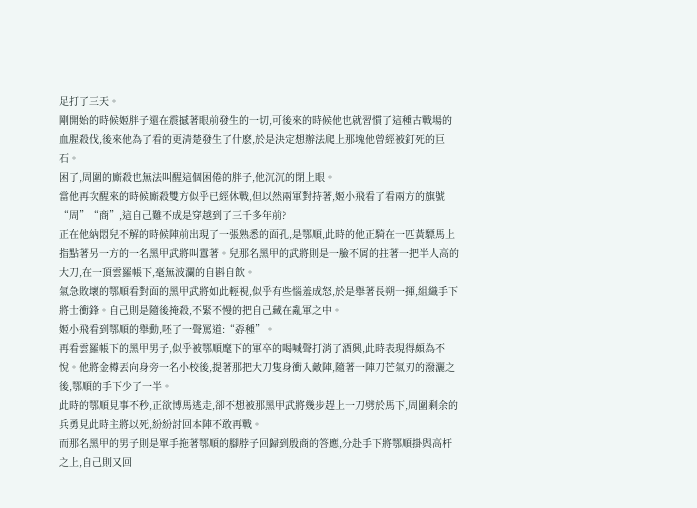足打了三天。
剛開始的時候姬胖子還在震撼著眼前發生的一切,可後來的時候他也就習慣了這種古戰場的血腥殺伐,後來他為了看的更清楚發生了什麽,於是決定想辦法爬上那塊他曾經被釘死的巨石。
困了,周圍的廝殺也無法叫醒這個困倦的胖子,他沉沉的閉上眼。
當他再次醒來的時候廝殺雙方似乎已經休戰,但以然兩軍對持著,姬小飛看了看兩方的旗號“周”“商”,這自己難不成是穿越到了三千多年前?
正在他納悶兒不解的時候陣前出現了一張熟悉的面孔,是鄂順,此時的他正騎在一匹黃驃馬上指點著另一方的一名黑甲武將叫囂著。兒那名黑甲的武將則是一臉不屑的拄著一把半人高的大刀,在一頂雲羅帳下,毫無波瀾的自斟自飲。
氣急敗壞的鄂順看對面的黑甲武將如此輕視,似乎有些惱羞成怒,於是舉著長朔一揮,組織手下將士衝鋒。自己則是隨後掩殺,不緊不慢的把自己藏在亂軍之中。
姬小飛看到鄂順的舉動,呸了一聲罵道:“孬種”。
再看雲羅帳下的黑甲男子,似乎被鄂順麾下的軍卒的喝喊聲打消了酒興,此時表現得頗為不悅。他將金樽丟向身旁一名小校後,提著那把大刀隻身衝入敵陣,隨著一陣刀芒氣刃的潑灑之後,鄂順的手下少了一半。
此時的鄂順見事不秒,正欲博馬逃走,卻不想被那黑甲武將幾步趕上一刀劈於馬下,周圍剩余的兵勇見此時主將以死,紛紛討回本陣不敢再戰。
而那名黑甲的男子則是單手拖著鄂順的腳脖子回歸到殷商的答應,分赴手下將鄂順掛與高杆之上,自己則又回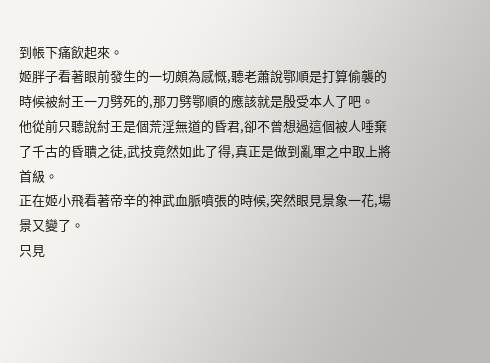到帳下痛飲起來。
姬胖子看著眼前發生的一切頗為感慨,聽老蕭說鄂順是打算偷襲的時候被紂王一刀劈死的,那刀劈鄂順的應該就是殷受本人了吧。
他從前只聽說紂王是個荒淫無道的昏君,卻不曾想過這個被人唾棄了千古的昏聵之徒,武技竟然如此了得,真正是做到亂軍之中取上將首級。
正在姬小飛看著帝辛的神武血脈噴張的時候,突然眼見景象一花,場景又變了。
只見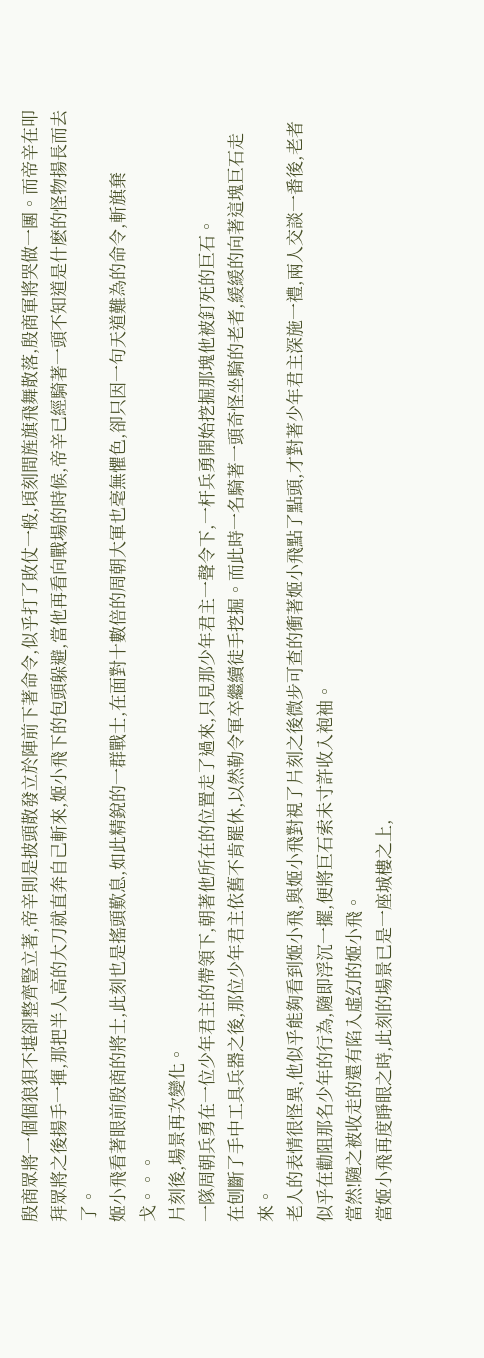殷商眾將一個個狼狽不堪卻整齊豎立著,帝辛則是披頭散發立於陣前下著命令,似乎打了敗仗一般,頃刻間旌旗飛舞散落,殷商軍將哭做一團。而帝辛在叩拜眾將之後揚手一揮,那把半人高的大刀就直奔自己斬來,姬小飛下的包頭躲避,當他再看向戰場的時候,帝辛已經騎著一頭不知道是什麽的怪物揚長而去了。
姬小飛看著眼前殷商的將士,此刻也是搖頭歎息,如此精銳的一群戰士,在面對十數倍的周朝大軍也毫無懼色,卻只因一句天道難為的命令,斬旗棄戈。。。
片刻後,場景再次變化。
一隊周朝兵勇在一位少年君主的帶領下,朝著他所在的位置走了過來,只見那少年君主一聲令下,一杆兵勇開始挖掘那塊他被釘死的巨石。
在刨斷了手中工具兵器之後,那位少年君主依舊不肯罷休,以然勒令軍卒繼續徒手挖掘。而此時一名騎著一頭奇怪坐騎的老者,緩緩的向著這塊巨石走來。
老人的表情很怪異,他似乎能夠看到姬小飛,與姬小飛對視了片刻之後微步可查的衝著姬小飛點了點頭,才對著少年君主深施一禮,兩人交談一番後,老者似乎在勸阻那名少年的行為,隨即浮沉一擺,便將巨石索未寸許收入袍袖。
當然!隨之被收走的還有陷入虛幻的姬小飛。
當姬小飛再度睜眼之時,此刻的場景已是一座城樓之上,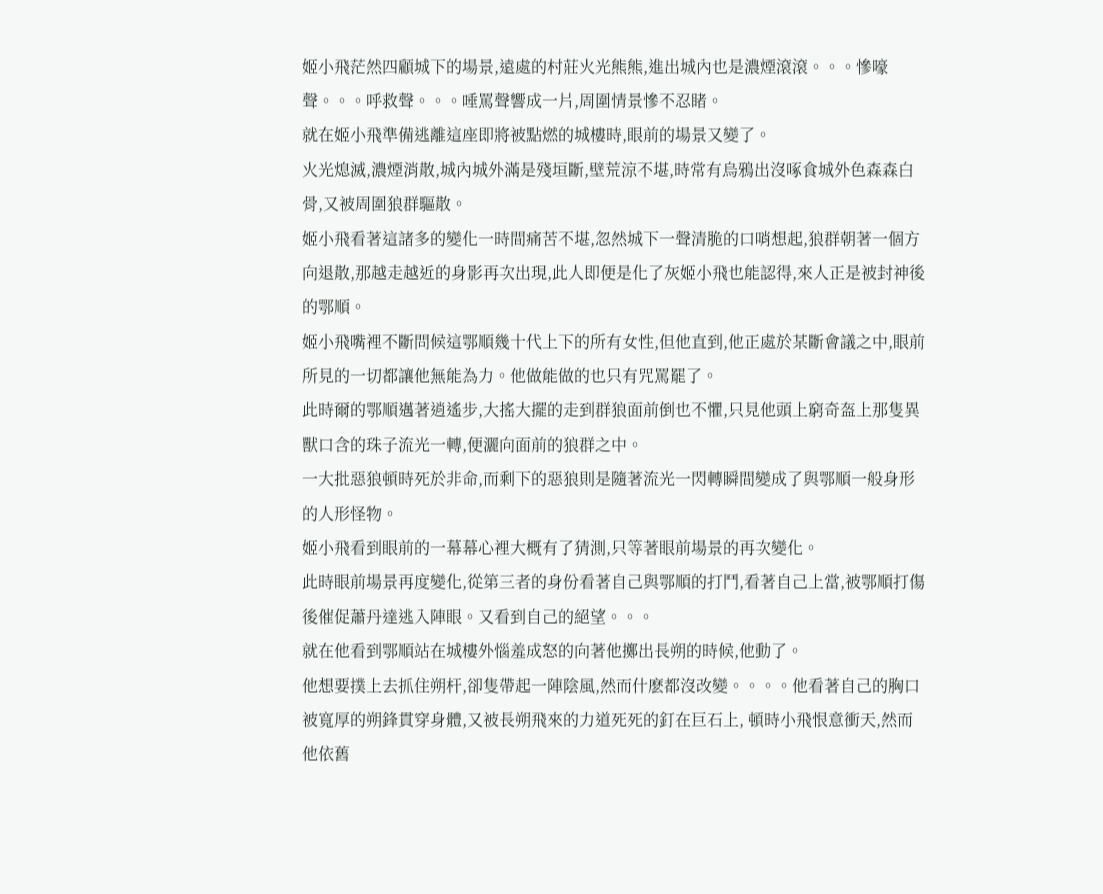姬小飛茫然四顧城下的場景,遠處的村莊火光熊熊,進出城內也是濃煙滾滾。。。慘嚎聲。。。呼救聲。。。唾罵聲響成一片,周圍情景慘不忍睹。
就在姬小飛準備逃離這座即將被點燃的城樓時,眼前的場景又變了。
火光熄滅,濃煙消散,城內城外滿是殘垣斷,壁荒涼不堪,時常有烏鴉出沒啄食城外色森森白骨,又被周圍狼群驅散。
姬小飛看著這諸多的變化一時間痛苦不堪,忽然城下一聲清脆的口哨想起,狼群朝著一個方向退散,那越走越近的身影再次出現,此人即便是化了灰姬小飛也能認得,來人正是被封神後的鄂順。
姬小飛嘴裡不斷問候這鄂順幾十代上下的所有女性,但他直到,他正處於某斷會議之中,眼前所見的一切都讓他無能為力。他做能做的也只有咒罵罷了。
此時爾的鄂順邁著逍遙步,大搖大擺的走到群狼面前倒也不懼,只見他頭上窮奇盔上那隻異獸口含的珠子流光一轉,便灑向面前的狼群之中。
一大批惡狼頓時死於非命,而剩下的惡狼則是隨著流光一閃轉瞬間變成了與鄂順一般身形的人形怪物。
姬小飛看到眼前的一幕幕心裡大概有了猜測,只等著眼前場景的再次變化。
此時眼前場景再度變化,從第三者的身份看著自己與鄂順的打鬥,看著自己上當,被鄂順打傷後催促蕭丹達逃入陣眼。又看到自己的絕望。。。
就在他看到鄂順站在城樓外惱羞成怒的向著他擲出長朔的時候,他動了。
他想要撲上去抓住朔杆,卻隻帶起一陣陰風,然而什麽都沒改變。。。。他看著自己的胸口被寬厚的朔鋒貫穿身體,又被長朔飛來的力道死死的釘在巨石上, 頓時小飛恨意衝天,然而他依舊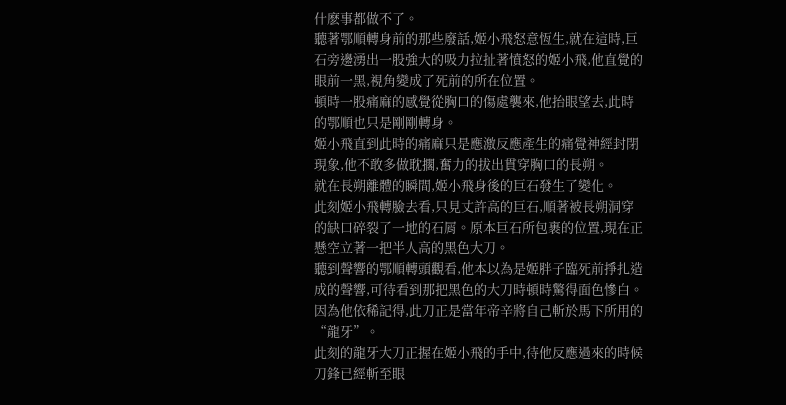什麽事都做不了。
聽著鄂順轉身前的那些廢話,姬小飛怒意恆生,就在這時,巨石旁邊湧出一股強大的吸力拉扯著憤怒的姬小飛,他直覺的眼前一黑,視角變成了死前的所在位置。
頓時一股痛麻的感覺從胸口的傷處襲來,他抬眼望去,此時的鄂順也只是剛剛轉身。
姬小飛直到此時的痛麻只是應激反應產生的痛覺神經封閉現象,他不敢多做耽擱,奮力的拔出貫穿胸口的長朔。
就在長朔離體的瞬間,姬小飛身後的巨石發生了變化。
此刻姬小飛轉臉去看,只見丈許高的巨石,順著被長朔洞穿的缺口碎裂了一地的石屑。原本巨石所包裹的位置,現在正懸空立著一把半人高的黑色大刀。
聽到聲響的鄂順轉頭觀看,他本以為是姬胖子臨死前掙扎造成的聲響,可待看到那把黑色的大刀時頓時驚得面色慘白。因為他依稀記得,此刀正是當年帝辛將自己斬於馬下所用的“龍牙”。
此刻的龍牙大刀正握在姬小飛的手中,待他反應過來的時候刀鋒已經斬至眼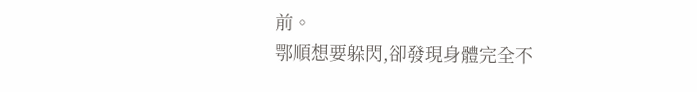前。
鄂順想要躲閃,卻發現身體完全不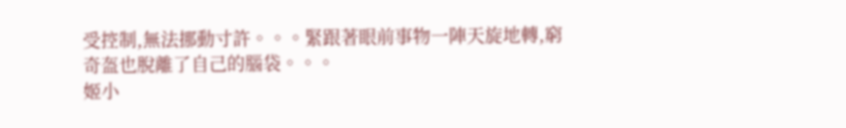受控制,無法挪動寸許。。。緊跟著眼前事物一陣天旋地轉,窮奇盔也脫離了自己的腦袋。。。
姬小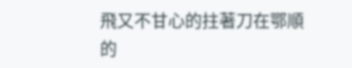飛又不甘心的拄著刀在鄂順的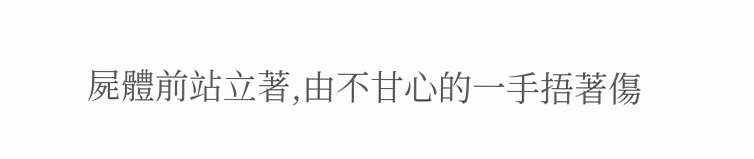屍體前站立著,由不甘心的一手捂著傷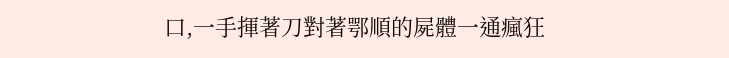口,一手揮著刀對著鄂順的屍體一通瘋狂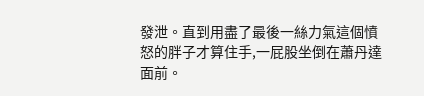發泄。直到用盡了最後一絲力氣這個憤怒的胖子才算住手,一屁股坐倒在蕭丹達面前。